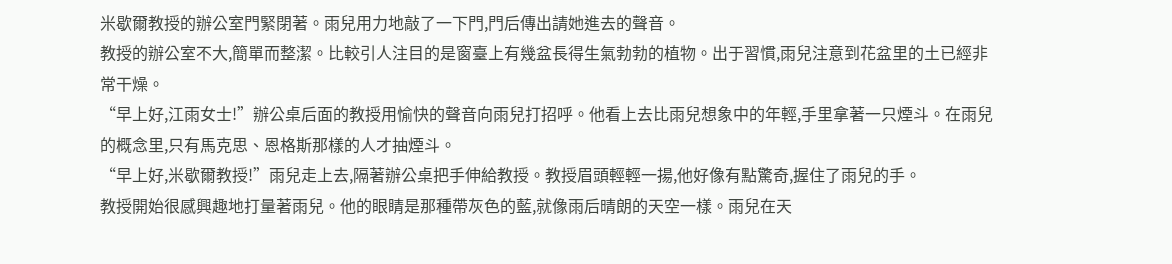米歇爾教授的辦公室門緊閉著。雨兒用力地敲了一下門,門后傳出請她進去的聲音。
教授的辦公室不大,簡單而整潔。比較引人注目的是窗臺上有幾盆長得生氣勃勃的植物。出于習慣,雨兒注意到花盆里的土已經非常干燥。
“早上好,江雨女士!”辦公桌后面的教授用愉快的聲音向雨兒打招呼。他看上去比雨兒想象中的年輕,手里拿著一只煙斗。在雨兒的概念里,只有馬克思、恩格斯那樣的人才抽煙斗。
“早上好,米歇爾教授!”雨兒走上去,隔著辦公桌把手伸給教授。教授眉頭輕輕一揚,他好像有點驚奇,握住了雨兒的手。
教授開始很感興趣地打量著雨兒。他的眼睛是那種帶灰色的藍,就像雨后晴朗的天空一樣。雨兒在天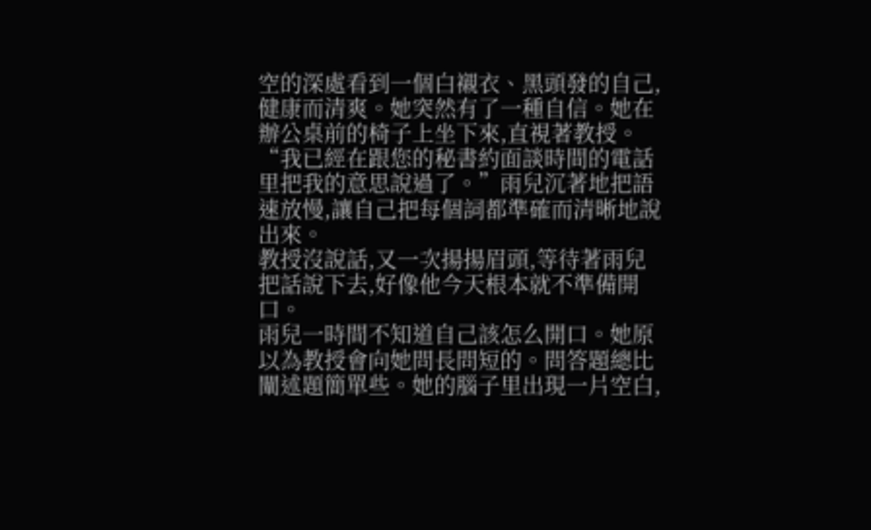空的深處看到一個白襯衣、黑頭發的自己,健康而清爽。她突然有了一種自信。她在辦公桌前的椅子上坐下來,直視著教授。
“我已經在跟您的秘書約面談時間的電話里把我的意思說過了。”雨兒沉著地把語速放慢,讓自己把每個詞都準確而清晰地說出來。
教授沒說話,又一次揚揚眉頭,等待著雨兒把話說下去,好像他今天根本就不準備開口。
雨兒一時間不知道自己該怎么開口。她原以為教授會向她問長問短的。問答題總比闡述題簡單些。她的腦子里出現一片空白,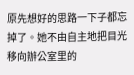原先想好的思路一下子都忘掉了。她不由自主地把目光移向辦公室里的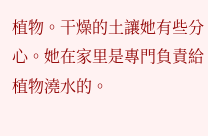植物。干燥的土讓她有些分心。她在家里是專門負責給植物澆水的。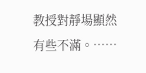教授對靜場顯然有些不滿。……